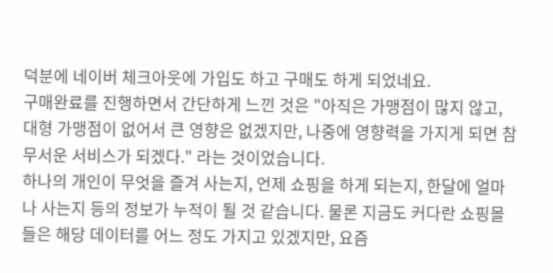덕분에 네이버 체크아웃에 가입도 하고 구매도 하게 되었네요.
구매완료를 진행하면서 간단하게 느낀 것은 "아직은 가맹점이 많지 않고, 대형 가맹점이 없어서 큰 영향은 없겠지만, 나중에 영향력을 가지게 되면 참 무서운 서비스가 되겠다." 라는 것이었습니다.
하나의 개인이 무엇을 즐겨 사는지, 언제 쇼핑을 하게 되는지, 한달에 얼마나 사는지 등의 정보가 누적이 될 것 같습니다. 물론 지금도 커다란 쇼핑몰들은 해당 데이터를 어느 정도 가지고 있겠지만, 요즘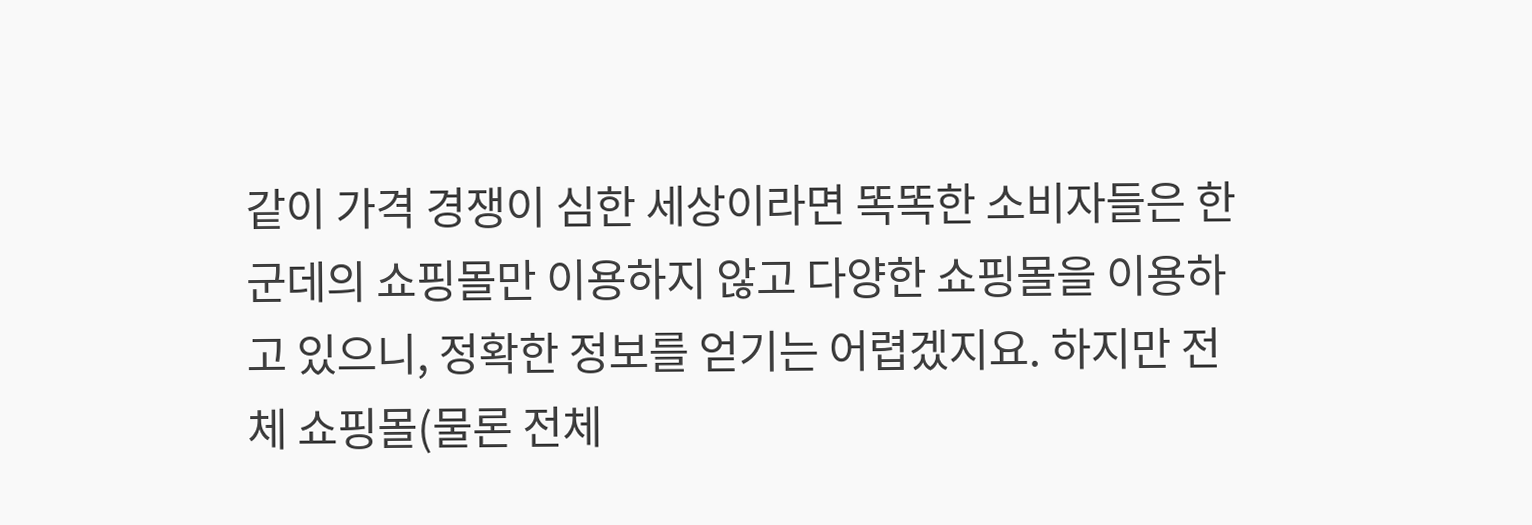같이 가격 경쟁이 심한 세상이라면 똑똑한 소비자들은 한군데의 쇼핑몰만 이용하지 않고 다양한 쇼핑몰을 이용하고 있으니, 정확한 정보를 얻기는 어렵겠지요. 하지만 전체 쇼핑몰(물론 전체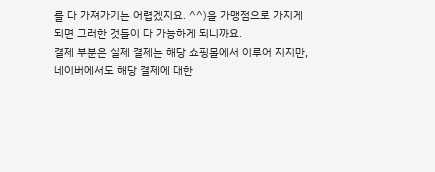를 다 가져가기는 어렵겠지요. ^^)을 가맹점으로 가지게 되면 그러한 것들이 다 가능하게 되니까요.
결제 부분은 실제 결제는 해당 쇼핑몰에서 이루어 지지만, 네이버에서도 해당 결제에 대한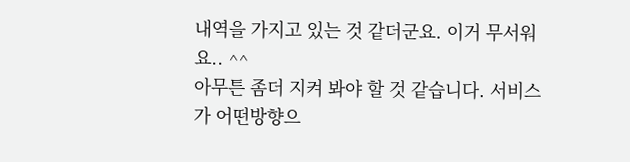내역을 가지고 있는 것 같더군요. 이거 무서워요.. ^^
아무튼 좀더 지켜 봐야 할 것 같습니다. 서비스가 어떤방향으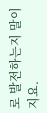로 발전하는지 말이지요.